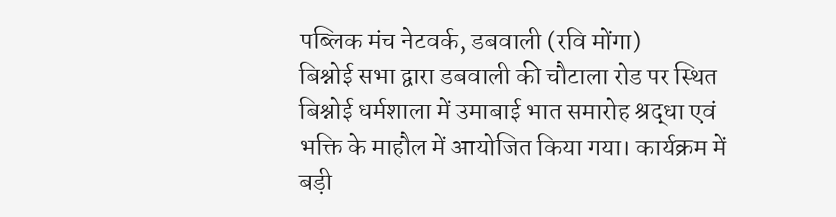पब्लिक मंच नेटवर्क, डबवाली (रवि मोंगा)
बिश्नोई सभा द्वारा डबवाली की चौटाला रोड पर स्थित बिश्नोई धर्मशाला में उमाबाई भात समारोह श्रद्धा एवं भक्ति के माहौल में आयोजित किया गया। कार्यक्रम में बड़ी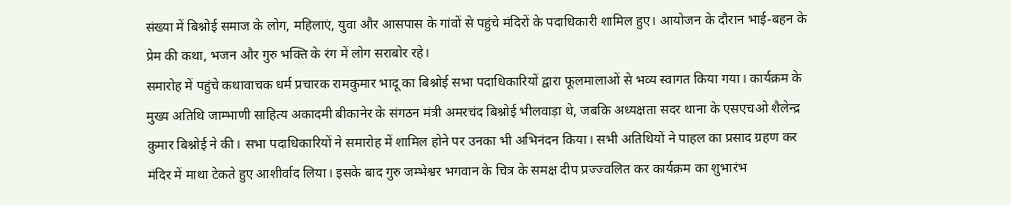संख्या में बिश्नोई समाज के लोग, महिलाएं, युवा और आसपास के गांवों से पहुंचे मंदिरों के पदाधिकारी शामिल हुए। आयोजन के दौरान भाई-बहन के प्रेम की कथा, भजन और गुरु भक्ति के रंग में लोग सराबोर रहे।
समारोह में पहुंचे कथावाचक धर्म प्रचारक रामकुमार भादू का बिश्नोई सभा पदाधिकारियों द्वारा फूलमालाओं से भव्य स्वागत किया गया। कार्यक्रम के मुख्य अतिथि जाम्भाणी साहित्य अकादमी बीकानेर के संगठन मंत्री अमरचंद बिश्नोई भीलवाड़ा थे, जबकि अध्यक्षता सदर थाना के एसएचओ शैलेन्द्र कुमार बिश्नोई ने की। सभा पदाधिकारियों ने समारोह में शामिल होने पर उनका भी अभिनंदन किया। सभी अतिथियों ने पाहल का प्रसाद ग्रहण कर मंदिर में माथा टेकते हुए आशीर्वाद लिया। इसके बाद गुरु जम्भेश्वर भगवान के चित्र के समक्ष दीप प्रज्ज्वलित कर कार्यक्रम का शुभारंभ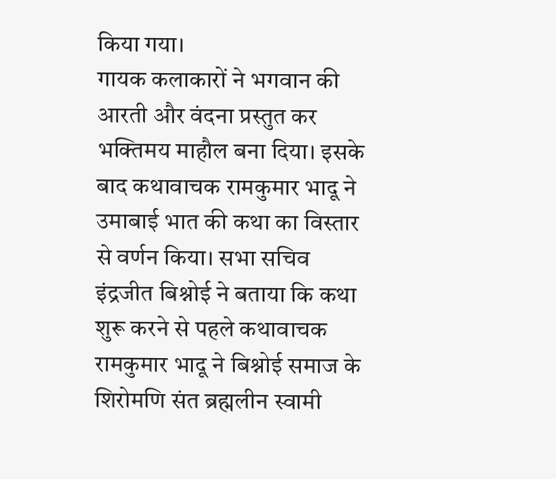किया गया।
गायक कलाकारों ने भगवान की आरती और वंदना प्रस्तुत कर भक्तिमय माहौल बना दिया। इसके बाद कथावाचक रामकुमार भादू ने उमाबाई भात की कथा का विस्तार से वर्णन किया। सभा सचिव इंद्रजीत बिश्नोई ने बताया कि कथा शुरू करने से पहले कथावाचक रामकुमार भादू ने बिश्नोई समाज के शिरोमणि संत ब्रह्मलीन स्वामी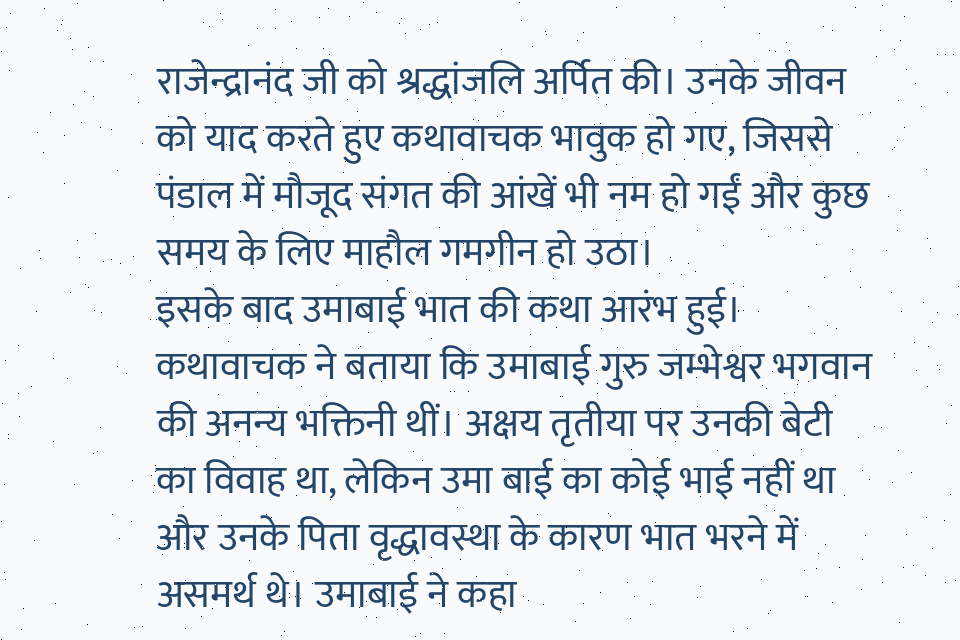राजेन्द्रानंद जी को श्रद्धांजलि अर्पित की। उनके जीवन को याद करते हुए कथावाचक भावुक हो गए, जिससे पंडाल में मौजूद संगत की आंखें भी नम हो गईं और कुछ समय के लिए माहौल गमगीन हो उठा।
इसके बाद उमाबाई भात की कथा आरंभ हुई। कथावाचक ने बताया कि उमाबाई गुरु जम्भेश्वर भगवान की अनन्य भक्तिनी थीं। अक्षय तृतीया पर उनकी बेटी का विवाह था, लेकिन उमा बाई का कोई भाई नहीं था और उनके पिता वृद्धावस्था के कारण भात भरने में असमर्थ थे। उमाबाई ने कहा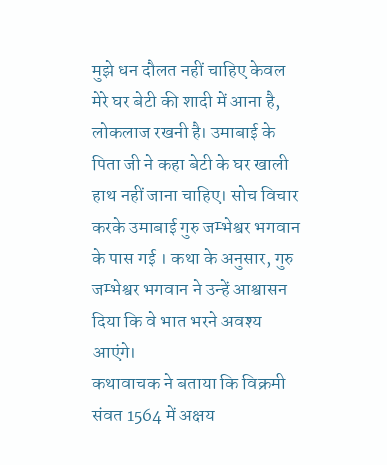मुझे धन दौलत नहीं चाहिए केवल मेरे घर बेटी की शादी में आना है, लोकलाज रखनी है। उमाबाई के पिता जी ने कहा बेटी के घर खाली हाथ नहीं जाना चाहिए। सोच विचार करके उमाबाई गुरु जम्भेश्वर भगवान के पास गई । कथा के अनुसार, गुरु जम्भेश्वर भगवान ने उन्हें आश्वासन दिया कि वे भात भरने अवश्य आएंगे।
कथावाचक ने बताया कि विक्रमी संवत 1564 में अक्षय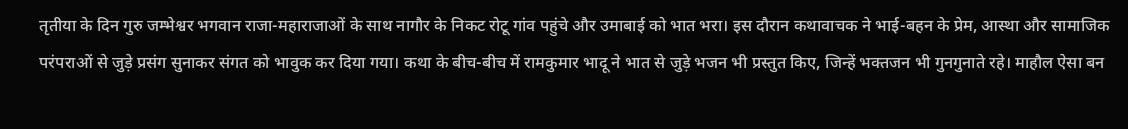तृतीया के दिन गुरु जम्भेश्वर भगवान राजा-महाराजाओं के साथ नागौर के निकट रोटू गांव पहुंचे और उमाबाई को भात भरा। इस दौरान कथावाचक ने भाई-बहन के प्रेम, आस्था और सामाजिक परंपराओं से जुड़े प्रसंग सुनाकर संगत को भावुक कर दिया गया। कथा के बीच-बीच में रामकुमार भादू ने भात से जुड़े भजन भी प्रस्तुत किए, जिन्हें भक्तजन भी गुनगुनाते रहे। माहौल ऐसा बन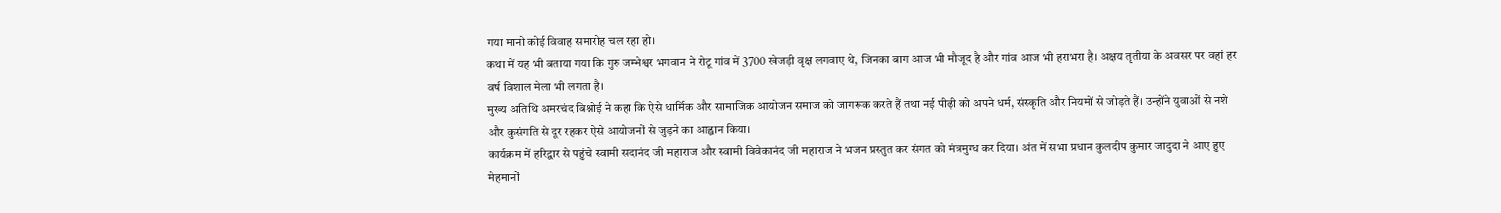गया मानो कोई विवाह समारोह चल रहा हो।
कथा में यह भी बताया गया कि गुरु जम्भेश्वर भगवान ने रोटू गांव में 3700 खेजड़ी वृक्ष लगवाए थे, जिनका बाग आज भी मौजूद है और गांव आज भी हराभरा है। अक्षय तृतीया के अवसर पर वहां हर वर्ष विशाल मेला भी लगता है।
मुख्य अतिथि अमरचंद बिश्नोई ने कहा कि ऐसे धार्मिक और सामाजिक आयोजन समाज को जागरूक करते हैं तथा नई पीढ़ी को अपने धर्म, संस्कृति और नियमों से जोड़ते हैं। उन्होंने युवाओं से नशे और कुसंगति से दूर रहकर ऐसे आयोजनों से जुड़ने का आह्वान किया।
कार्यक्रम में हरिद्वार से पहुंचे स्वामी सदानंद जी महाराज और स्वामी विवेकानंद जी महाराज ने भजन प्रस्तुत कर संगत को मंत्रमुग्ध कर दिया। अंत में सभा प्रधान कुलदीप कुमार जादुदा ने आए हुए मेहमानों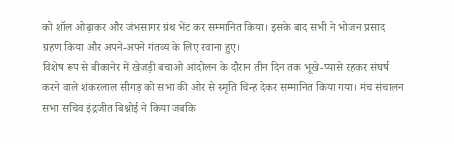को शॉल ओढ़ाकर और जंभसागर ग्रंथ भेंट कर सम्मानित किया। इसके बाद सभी ने भोजन प्रसाद ग्रहण किया और अपने-अपने गंतव्य के लिए रवाना हुए।
विशेष रूप से बीकानेर में खेजड़ी बचाओ आंदोलन के दौरान तीन दिन तक भूखे-प्यासे रहकर संघर्ष करने वाले शंकरलाल सीगड़ को सभा की ओर से स्मृति चिन्ह देकर सम्मानित किया गया। मंच संचालन सभा सचिव इंद्रजीत बिश्नोई ने किया जबकि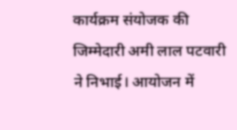कार्यक्रम संयोजक की जिम्मेदारी अमी लाल पटवारी ने निभाई। आयोजन में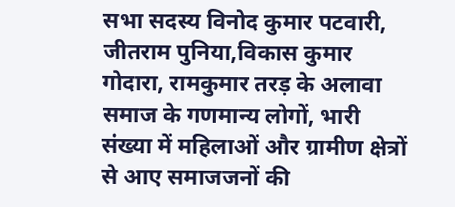सभा सदस्य विनोद कुमार पटवारी, जीतराम पुनिया,विकास कुमार गोदारा, रामकुमार तरड़ के अलावा समाज के गणमान्य लोगों, भारी संख्या में महिलाओं और ग्रामीण क्षेत्रों से आए समाजजनों की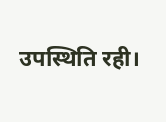उपस्थिति रही।